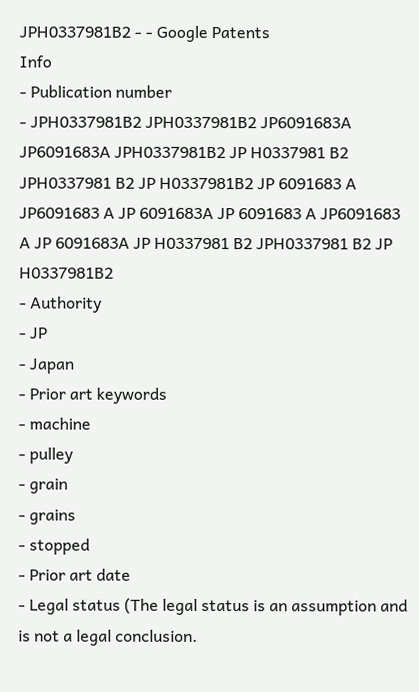JPH0337981B2 - - Google Patents
Info
- Publication number
- JPH0337981B2 JPH0337981B2 JP6091683A JP6091683A JPH0337981B2 JP H0337981 B2 JPH0337981 B2 JP H0337981B2 JP 6091683 A JP6091683 A JP 6091683A JP 6091683 A JP6091683 A JP 6091683A JP H0337981 B2 JPH0337981 B2 JP H0337981B2
- Authority
- JP
- Japan
- Prior art keywords
- machine
- pulley
- grain
- grains
- stopped
- Prior art date
- Legal status (The legal status is an assumption and is not a legal conclusion.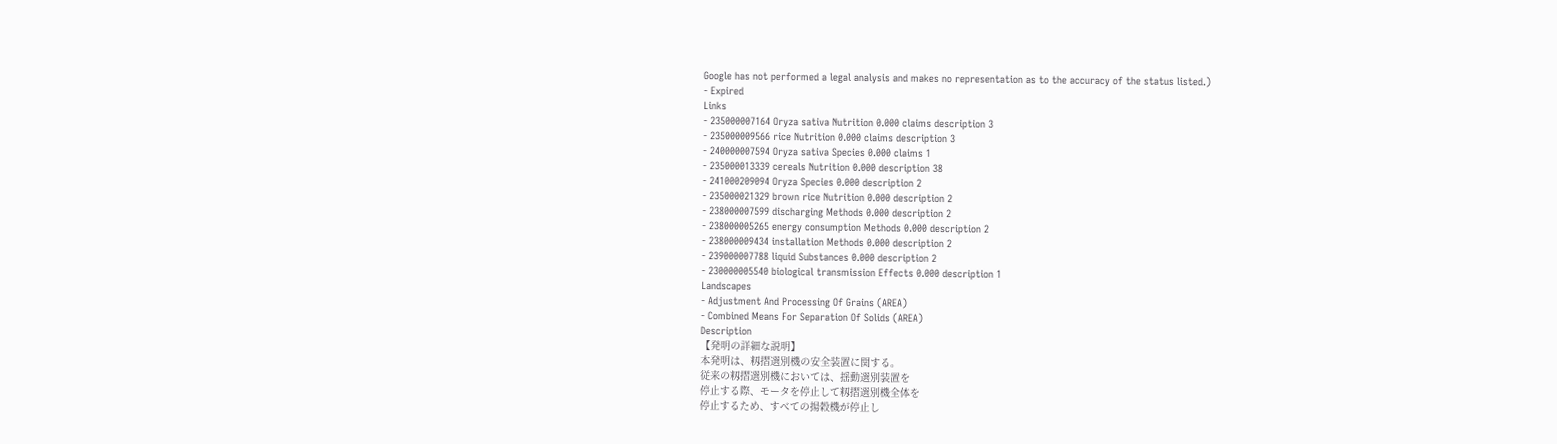Google has not performed a legal analysis and makes no representation as to the accuracy of the status listed.)
- Expired
Links
- 235000007164 Oryza sativa Nutrition 0.000 claims description 3
- 235000009566 rice Nutrition 0.000 claims description 3
- 240000007594 Oryza sativa Species 0.000 claims 1
- 235000013339 cereals Nutrition 0.000 description 38
- 241000209094 Oryza Species 0.000 description 2
- 235000021329 brown rice Nutrition 0.000 description 2
- 238000007599 discharging Methods 0.000 description 2
- 238000005265 energy consumption Methods 0.000 description 2
- 238000009434 installation Methods 0.000 description 2
- 239000007788 liquid Substances 0.000 description 2
- 230000005540 biological transmission Effects 0.000 description 1
Landscapes
- Adjustment And Processing Of Grains (AREA)
- Combined Means For Separation Of Solids (AREA)
Description
【発明の詳細な説明】
本発明は、籾摺選別機の安全装置に関する。
従来の籾摺選別機においては、揺動選別装置を
停止する際、モータを停止して籾摺選別機全体を
停止するため、すべての揚穀機が停止し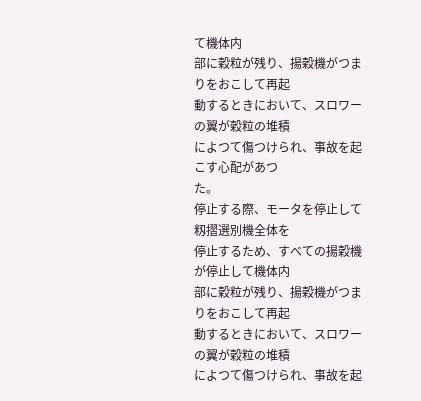て機体内
部に穀粒が残り、揚穀機がつまりをおこして再起
動するときにおいて、スロワーの翼が穀粒の堆積
によつて傷つけられ、事故を起こす心配があつ
た。
停止する際、モータを停止して籾摺選別機全体を
停止するため、すべての揚穀機が停止して機体内
部に穀粒が残り、揚穀機がつまりをおこして再起
動するときにおいて、スロワーの翼が穀粒の堆積
によつて傷つけられ、事故を起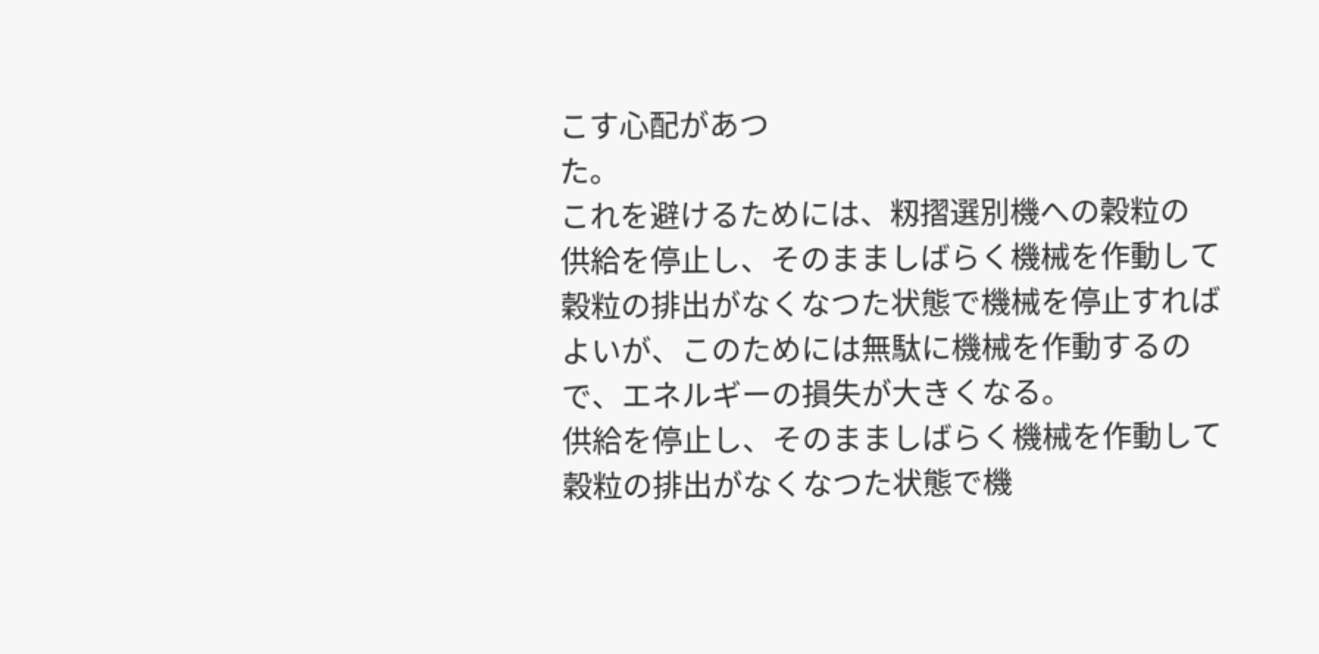こす心配があつ
た。
これを避けるためには、籾摺選別機への穀粒の
供給を停止し、そのまましばらく機械を作動して
穀粒の排出がなくなつた状態で機械を停止すれば
よいが、このためには無駄に機械を作動するの
で、エネルギーの損失が大きくなる。
供給を停止し、そのまましばらく機械を作動して
穀粒の排出がなくなつた状態で機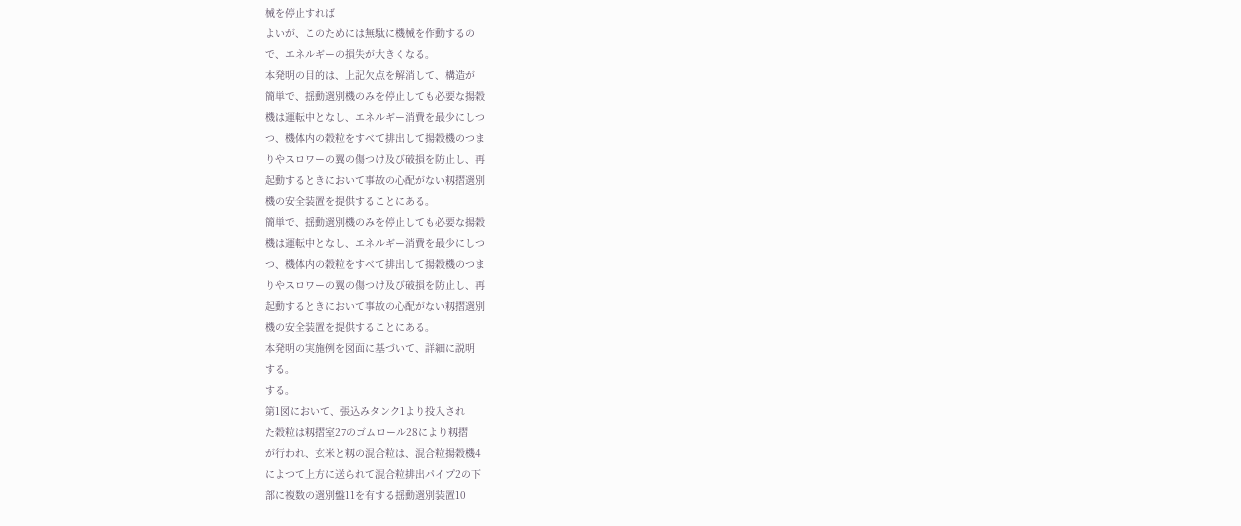械を停止すれば
よいが、このためには無駄に機械を作動するの
で、エネルギーの損失が大きくなる。
本発明の目的は、上記欠点を解消して、構造が
簡単で、揺動選別機のみを停止しても必要な揚穀
機は運転中となし、エネルギー消費を最少にしつ
つ、機体内の穀粒をすべて排出して揚穀機のつま
りやスロワーの翼の傷つけ及び破損を防止し、再
起動するときにおいて事故の心配がない籾摺選別
機の安全装置を提供することにある。
簡単で、揺動選別機のみを停止しても必要な揚穀
機は運転中となし、エネルギー消費を最少にしつ
つ、機体内の穀粒をすべて排出して揚穀機のつま
りやスロワーの翼の傷つけ及び破損を防止し、再
起動するときにおいて事故の心配がない籾摺選別
機の安全装置を提供することにある。
本発明の実施例を図面に基づいて、詳細に説明
する。
する。
第1図において、張込みタンク1より投入され
た穀粒は籾摺室27のゴムロール28により籾摺
が行われ、玄米と籾の混合粒は、混合粒揚穀機4
によつて上方に送られて混合粒排出パイプ2の下
部に複数の選別盤11を有する揺動選別装置10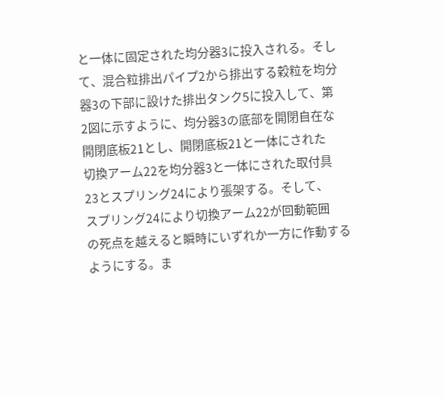と一体に固定された均分器3に投入される。そし
て、混合粒排出パイプ2から排出する穀粒を均分
器3の下部に設けた排出タンク5に投入して、第
2図に示すように、均分器3の底部を開閉自在な
開閉底板21とし、開閉底板21と一体にされた
切換アーム22を均分器3と一体にされた取付具
23とスプリング24により張架する。そして、
スプリング24により切換アーム22が回動範囲
の死点を越えると瞬時にいずれか一方に作動する
ようにする。ま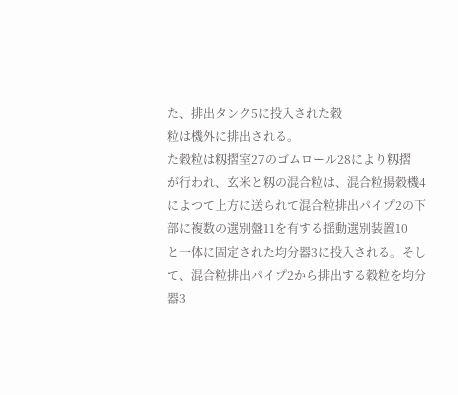た、排出タンク5に投入された穀
粒は機外に排出される。
た穀粒は籾摺室27のゴムロール28により籾摺
が行われ、玄米と籾の混合粒は、混合粒揚穀機4
によつて上方に送られて混合粒排出パイプ2の下
部に複数の選別盤11を有する揺動選別装置10
と一体に固定された均分器3に投入される。そし
て、混合粒排出パイプ2から排出する穀粒を均分
器3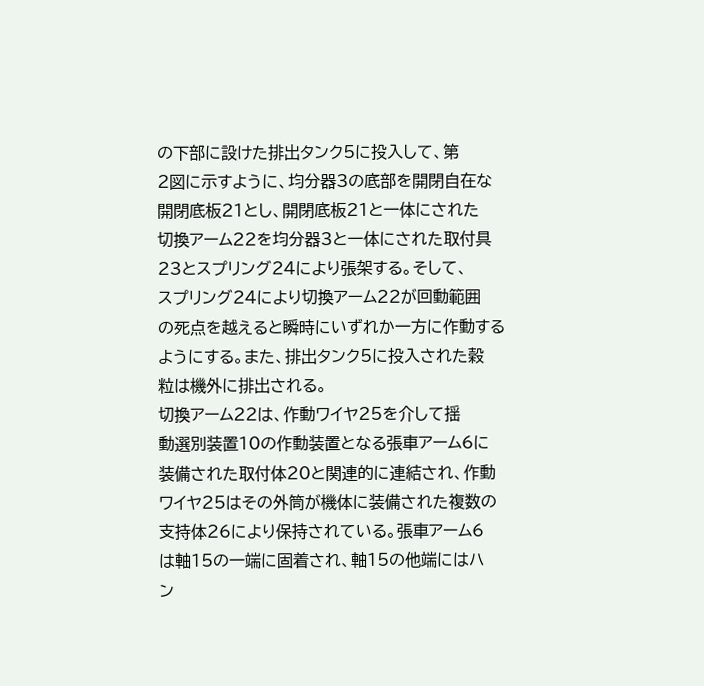の下部に設けた排出タンク5に投入して、第
2図に示すように、均分器3の底部を開閉自在な
開閉底板21とし、開閉底板21と一体にされた
切換アーム22を均分器3と一体にされた取付具
23とスプリング24により張架する。そして、
スプリング24により切換アーム22が回動範囲
の死点を越えると瞬時にいずれか一方に作動する
ようにする。また、排出タンク5に投入された穀
粒は機外に排出される。
切換アーム22は、作動ワイヤ25を介して揺
動選別装置10の作動装置となる張車アーム6に
装備された取付体20と関連的に連結され、作動
ワイヤ25はその外筒が機体に装備された複数の
支持体26により保持されている。張車アーム6
は軸15の一端に固着され、軸15の他端にはハ
ン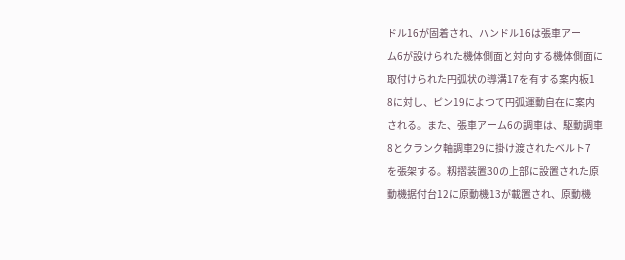ドル16が固着され、ハンドル16は張車アー
ム6が設けられた機体側面と対向する機体側面に
取付けられた円弧状の導溝17を有する案内板1
8に対し、ピン19によつて円弧運動自在に案内
される。また、張車アーム6の調車は、駆動調車
8とクランク軸調車29に掛け渡されたベルト7
を張架する。籾摺装置30の上部に設置された原
動機据付台12に原動機13が載置され、原動機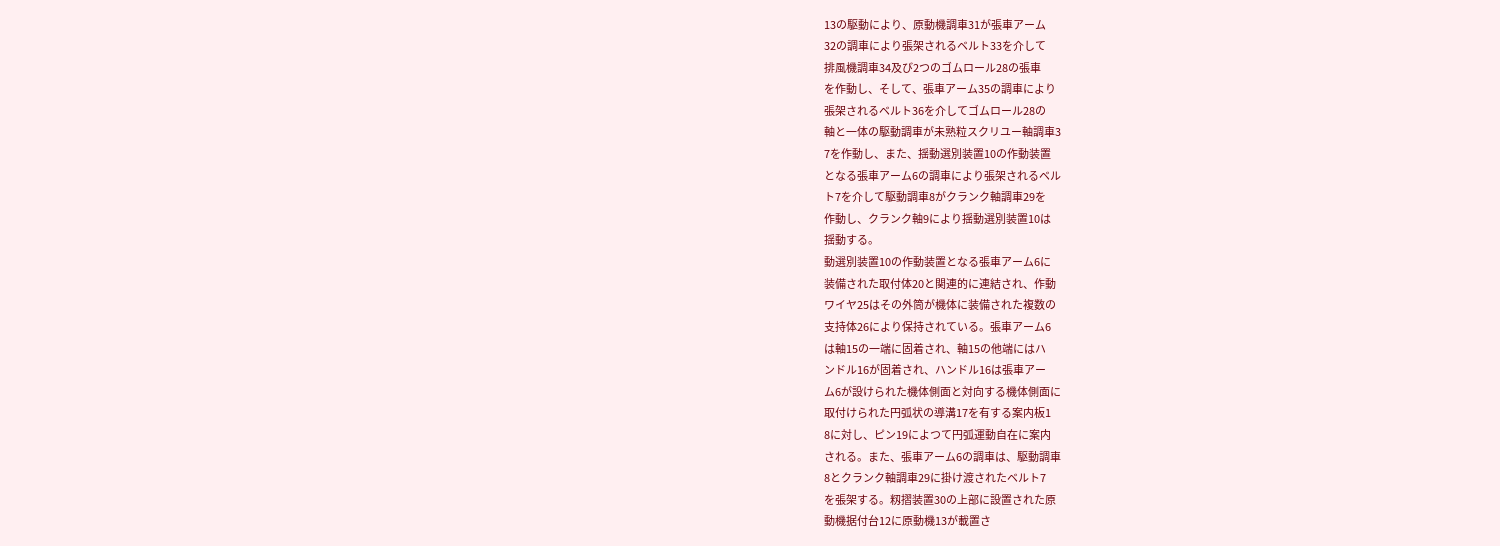13の駆動により、原動機調車31が張車アーム
32の調車により張架されるベルト33を介して
排風機調車34及び2つのゴムロール28の張車
を作動し、そして、張車アーム35の調車により
張架されるベルト36を介してゴムロール28の
軸と一体の駆動調車が未熟粒スクリユー軸調車3
7を作動し、また、揺動選別装置10の作動装置
となる張車アーム6の調車により張架されるベル
ト7を介して駆動調車8がクランク軸調車29を
作動し、クランク軸9により揺動選別装置10は
揺動する。
動選別装置10の作動装置となる張車アーム6に
装備された取付体20と関連的に連結され、作動
ワイヤ25はその外筒が機体に装備された複数の
支持体26により保持されている。張車アーム6
は軸15の一端に固着され、軸15の他端にはハ
ンドル16が固着され、ハンドル16は張車アー
ム6が設けられた機体側面と対向する機体側面に
取付けられた円弧状の導溝17を有する案内板1
8に対し、ピン19によつて円弧運動自在に案内
される。また、張車アーム6の調車は、駆動調車
8とクランク軸調車29に掛け渡されたベルト7
を張架する。籾摺装置30の上部に設置された原
動機据付台12に原動機13が載置さ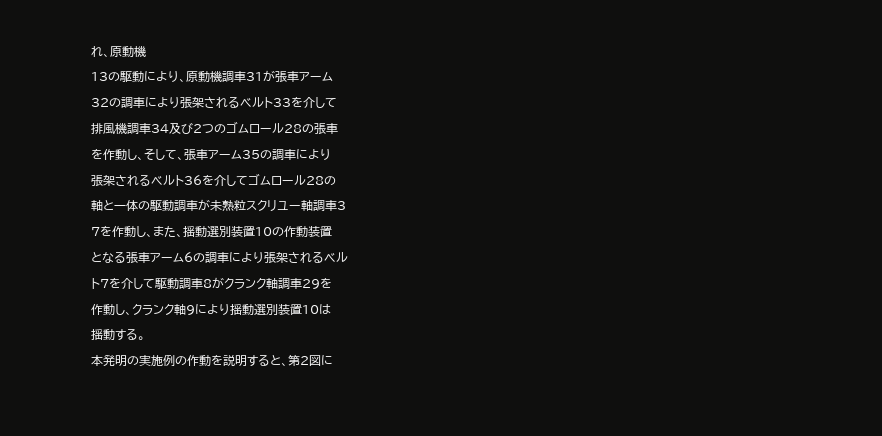れ、原動機
13の駆動により、原動機調車31が張車アーム
32の調車により張架されるベルト33を介して
排風機調車34及び2つのゴムロール28の張車
を作動し、そして、張車アーム35の調車により
張架されるベルト36を介してゴムロール28の
軸と一体の駆動調車が未熟粒スクリユー軸調車3
7を作動し、また、揺動選別装置10の作動装置
となる張車アーム6の調車により張架されるベル
ト7を介して駆動調車8がクランク軸調車29を
作動し、クランク軸9により揺動選別装置10は
揺動する。
本発明の実施例の作動を説明すると、第2図に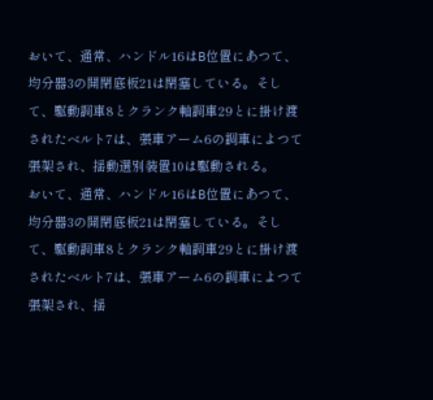おいて、通常、ハンドル16はB位置にあつて、
均分器3の開閉底板21は閉塞している。そし
て、駆動調車8とクランク軸調車29とに掛け渡
されたベルト7は、張車アーム6の調車によつて
張架され、揺動選別装置10は駆動される。
おいて、通常、ハンドル16はB位置にあつて、
均分器3の開閉底板21は閉塞している。そし
て、駆動調車8とクランク軸調車29とに掛け渡
されたベルト7は、張車アーム6の調車によつて
張架され、揺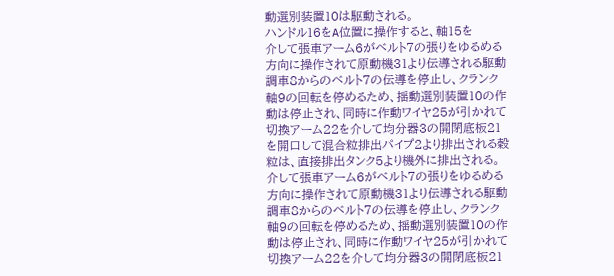動選別装置10は駆動される。
ハンドル16をA位置に操作すると、軸15を
介して張車アーム6がベルト7の張りをゆるめる
方向に操作されて原動機31より伝導される駆動
調車8からのベルト7の伝導を停止し、クランク
軸9の回転を停めるため、揺動選別装置10の作
動は停止され、同時に作動ワイヤ25が引かれて
切換アーム22を介して均分器3の開閉底板21
を開口して混合粒排出パイプ2より排出される穀
粒は、直接排出タンク5より機外に排出される。
介して張車アーム6がベルト7の張りをゆるめる
方向に操作されて原動機31より伝導される駆動
調車8からのベルト7の伝導を停止し、クランク
軸9の回転を停めるため、揺動選別装置10の作
動は停止され、同時に作動ワイヤ25が引かれて
切換アーム22を介して均分器3の開閉底板21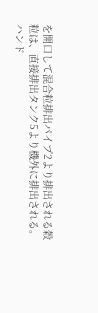を開口して混合粒排出パイプ2より排出される穀
粒は、直接排出タンク5より機外に排出される。
ハンド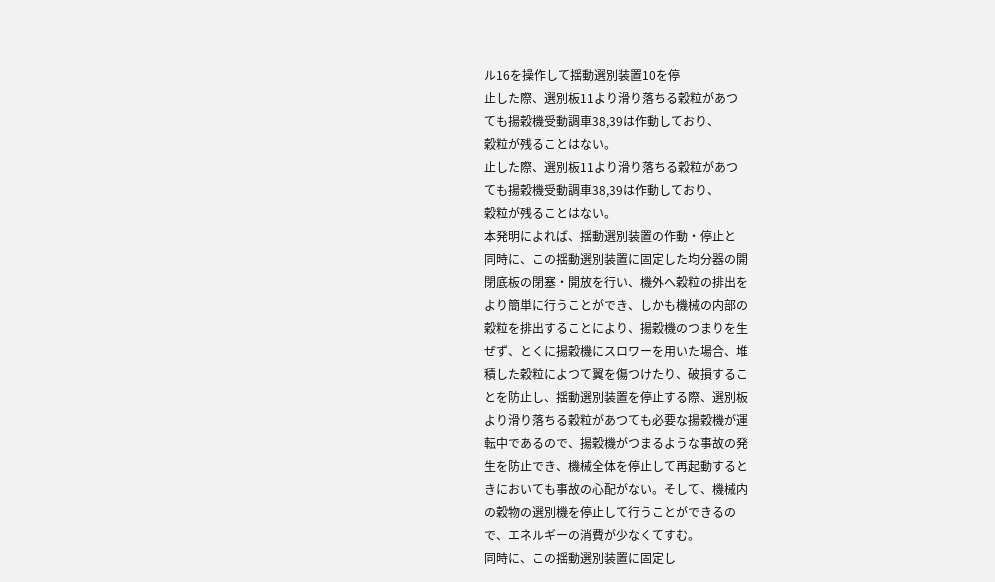ル16を操作して揺動選別装置10を停
止した際、選別板11より滑り落ちる穀粒があつ
ても揚穀機受動調車38,39は作動しており、
穀粒が残ることはない。
止した際、選別板11より滑り落ちる穀粒があつ
ても揚穀機受動調車38,39は作動しており、
穀粒が残ることはない。
本発明によれば、揺動選別装置の作動・停止と
同時に、この揺動選別装置に固定した均分器の開
閉底板の閉塞・開放を行い、機外へ穀粒の排出を
より簡単に行うことができ、しかも機械の内部の
穀粒を排出することにより、揚穀機のつまりを生
ぜず、とくに揚穀機にスロワーを用いた場合、堆
積した穀粒によつて翼を傷つけたり、破損するこ
とを防止し、揺動選別装置を停止する際、選別板
より滑り落ちる穀粒があつても必要な揚穀機が運
転中であるので、揚穀機がつまるような事故の発
生を防止でき、機械全体を停止して再起動すると
きにおいても事故の心配がない。そして、機械内
の穀物の選別機を停止して行うことができるの
で、エネルギーの消費が少なくてすむ。
同時に、この揺動選別装置に固定し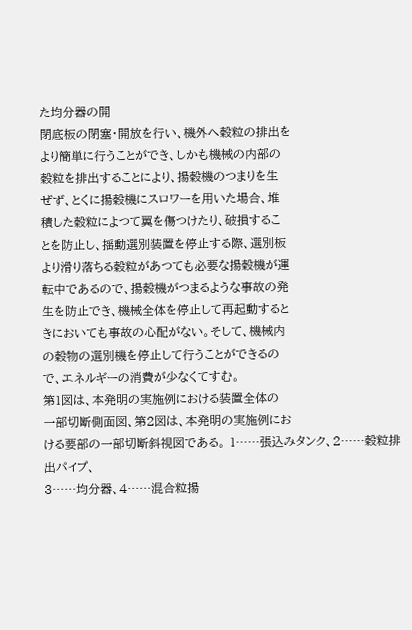た均分器の開
閉底板の閉塞・開放を行い、機外へ穀粒の排出を
より簡単に行うことができ、しかも機械の内部の
穀粒を排出することにより、揚穀機のつまりを生
ぜず、とくに揚穀機にスロワーを用いた場合、堆
積した穀粒によつて翼を傷つけたり、破損するこ
とを防止し、揺動選別装置を停止する際、選別板
より滑り落ちる穀粒があつても必要な揚穀機が運
転中であるので、揚穀機がつまるような事故の発
生を防止でき、機械全体を停止して再起動すると
きにおいても事故の心配がない。そして、機械内
の穀物の選別機を停止して行うことができるの
で、エネルギーの消費が少なくてすむ。
第1図は、本発明の実施例における装置全体の
一部切断側面図、第2図は、本発明の実施例にお
ける要部の一部切断斜視図である。 1……張込みタンク、2……穀粒排出パイプ、
3……均分器、4……混合粒揚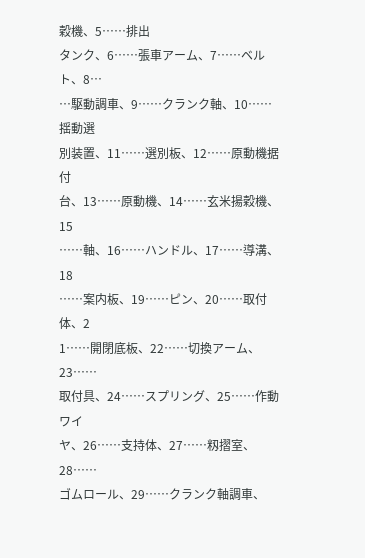穀機、5……排出
タンク、6……張車アーム、7……ベルト、8…
…駆動調車、9……クランク軸、10……揺動選
別装置、11……選別板、12……原動機据付
台、13……原動機、14……玄米揚穀機、15
……軸、16……ハンドル、17……導溝、18
……案内板、19……ピン、20……取付体、2
1……開閉底板、22……切換アーム、23……
取付具、24……スプリング、25……作動ワイ
ヤ、26……支持体、27……籾摺室、28……
ゴムロール、29……クランク軸調車、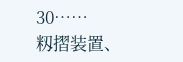30……
籾摺装置、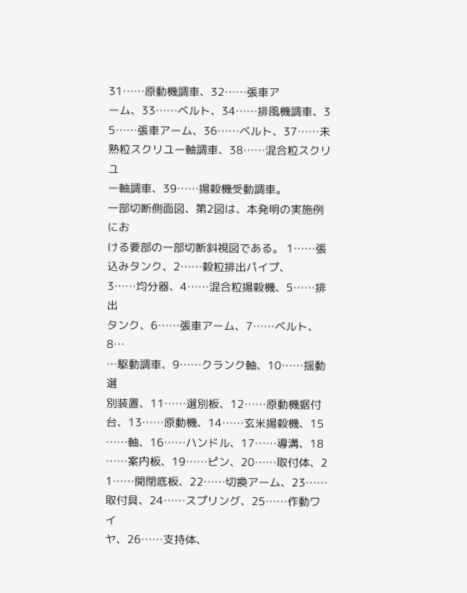31……原動機調車、32……張車ア
ーム、33……ベルト、34……排風機調車、3
5……張車アーム、36……ベルト、37……未
熟粒スクリユー軸調車、38……混合粒スクリユ
ー軸調車、39……揚穀機受動調車。
一部切断側面図、第2図は、本発明の実施例にお
ける要部の一部切断斜視図である。 1……張込みタンク、2……穀粒排出パイプ、
3……均分器、4……混合粒揚穀機、5……排出
タンク、6……張車アーム、7……ベルト、8…
…駆動調車、9……クランク軸、10……揺動選
別装置、11……選別板、12……原動機据付
台、13……原動機、14……玄米揚穀機、15
……軸、16……ハンドル、17……導溝、18
……案内板、19……ピン、20……取付体、2
1……開閉底板、22……切換アーム、23……
取付具、24……スプリング、25……作動ワイ
ヤ、26……支持体、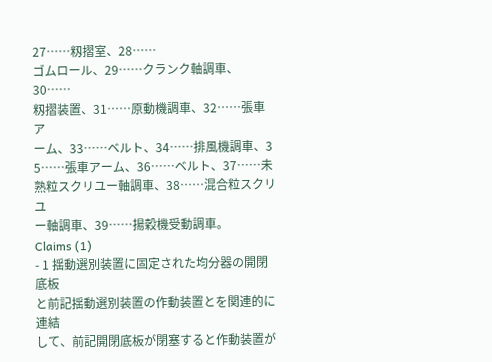27……籾摺室、28……
ゴムロール、29……クランク軸調車、30……
籾摺装置、31……原動機調車、32……張車ア
ーム、33……ベルト、34……排風機調車、3
5……張車アーム、36……ベルト、37……未
熟粒スクリユー軸調車、38……混合粒スクリユ
ー軸調車、39……揚穀機受動調車。
Claims (1)
- 1 揺動選別装置に固定された均分器の開閉底板
と前記揺動選別装置の作動装置とを関連的に連結
して、前記開閉底板が閉塞すると作動装置が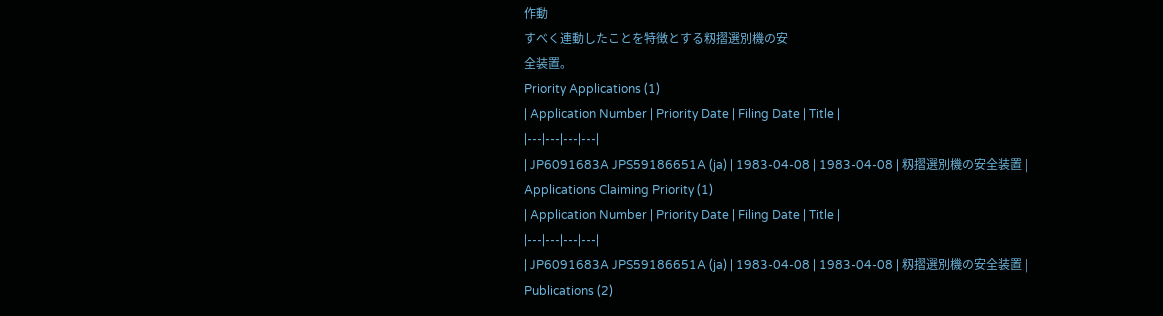作動
すべく連動したことを特徴とする籾摺選別機の安
全装置。
Priority Applications (1)
| Application Number | Priority Date | Filing Date | Title |
|---|---|---|---|
| JP6091683A JPS59186651A (ja) | 1983-04-08 | 1983-04-08 | 籾摺選別機の安全装置 |
Applications Claiming Priority (1)
| Application Number | Priority Date | Filing Date | Title |
|---|---|---|---|
| JP6091683A JPS59186651A (ja) | 1983-04-08 | 1983-04-08 | 籾摺選別機の安全装置 |
Publications (2)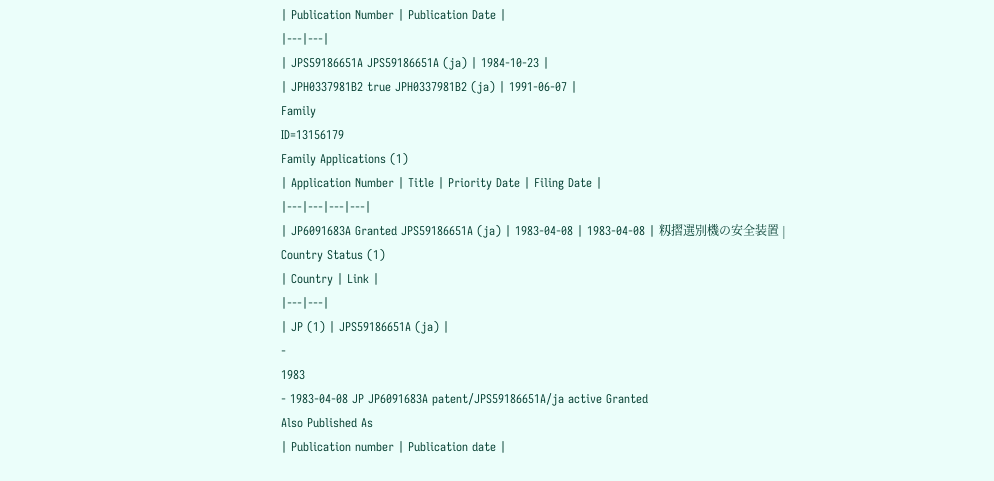| Publication Number | Publication Date |
|---|---|
| JPS59186651A JPS59186651A (ja) | 1984-10-23 |
| JPH0337981B2 true JPH0337981B2 (ja) | 1991-06-07 |
Family
ID=13156179
Family Applications (1)
| Application Number | Title | Priority Date | Filing Date |
|---|---|---|---|
| JP6091683A Granted JPS59186651A (ja) | 1983-04-08 | 1983-04-08 | 籾摺選別機の安全装置 |
Country Status (1)
| Country | Link |
|---|---|
| JP (1) | JPS59186651A (ja) |
-
1983
- 1983-04-08 JP JP6091683A patent/JPS59186651A/ja active Granted
Also Published As
| Publication number | Publication date |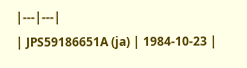|---|---|
| JPS59186651A (ja) | 1984-10-23 |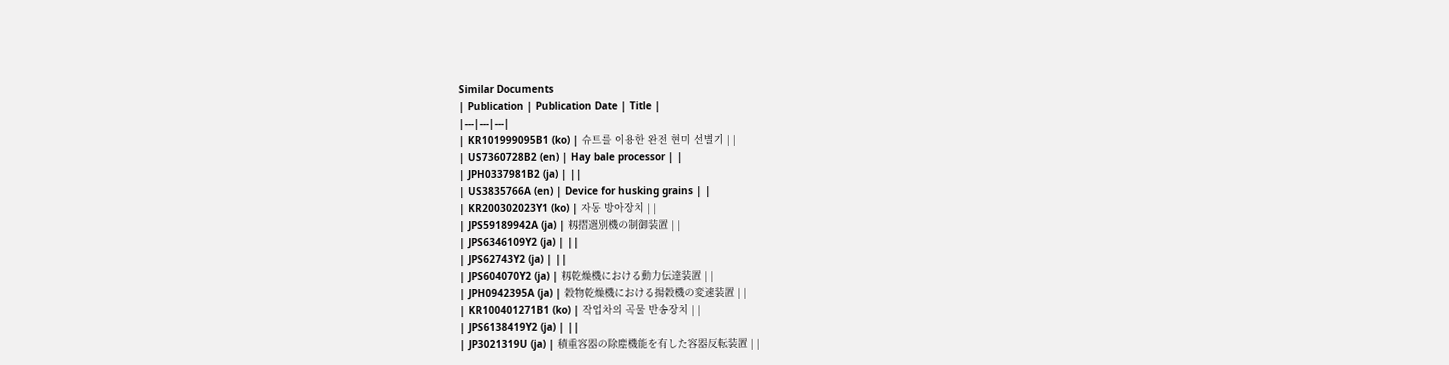Similar Documents
| Publication | Publication Date | Title |
|---|---|---|
| KR101999095B1 (ko) | 슈트를 이용한 완전 현미 선별기 | |
| US7360728B2 (en) | Hay bale processor | |
| JPH0337981B2 (ja) | ||
| US3835766A (en) | Device for husking grains | |
| KR200302023Y1 (ko) | 자동 방아장치 | |
| JPS59189942A (ja) | 籾摺選別機の制御装置 | |
| JPS6346109Y2 (ja) | ||
| JPS62743Y2 (ja) | ||
| JPS604070Y2 (ja) | 籾乾燥機における動力伝達装置 | |
| JPH0942395A (ja) | 穀物乾燥機における揚穀機の変速装置 | |
| KR100401271B1 (ko) | 작업차의 곡물 반송장치 | |
| JPS6138419Y2 (ja) | ||
| JP3021319U (ja) | 積重容器の除塵機能を有した容器反転装置 | |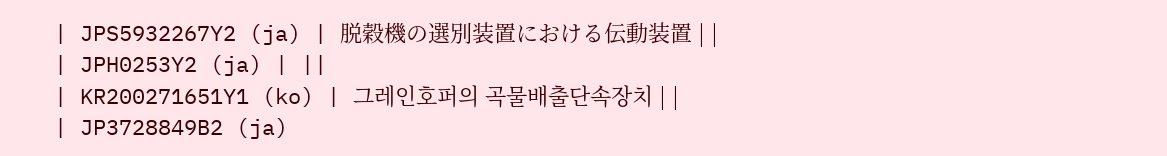| JPS5932267Y2 (ja) | 脱穀機の選別装置における伝動装置 | |
| JPH0253Y2 (ja) | ||
| KR200271651Y1 (ko) | 그레인호퍼의 곡물배출단속장치 | |
| JP3728849B2 (ja)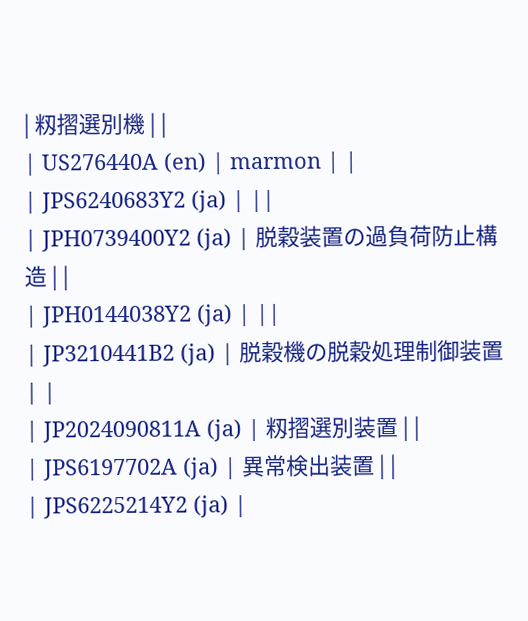| 籾摺選別機 | |
| US276440A (en) | marmon | |
| JPS6240683Y2 (ja) | ||
| JPH0739400Y2 (ja) | 脱穀装置の過負荷防止構造 | |
| JPH0144038Y2 (ja) | ||
| JP3210441B2 (ja) | 脱穀機の脱穀処理制御装置 | |
| JP2024090811A (ja) | 籾摺選別装置 | |
| JPS6197702A (ja) | 異常検出装置 | |
| JPS6225214Y2 (ja) |